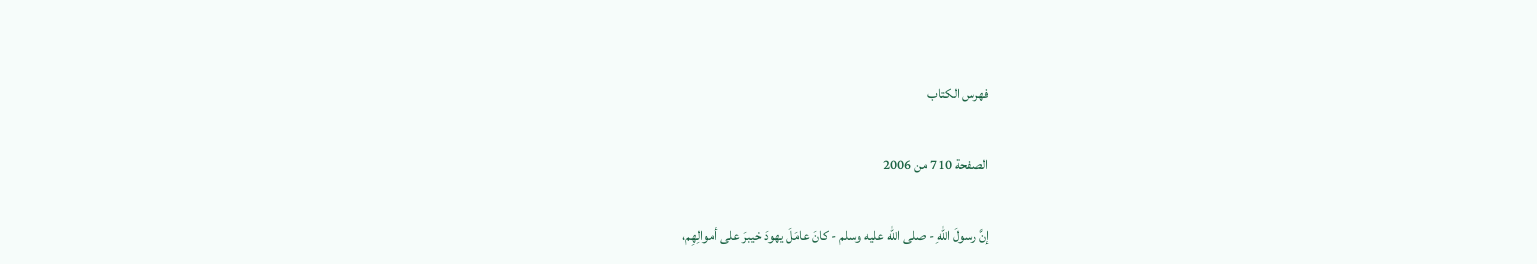فهرس الكتاب

الصفحة 710 من 2006

إنَّ رسولَ اللهِ - صلى الله عليه وسلم - كانَ عامَلَ يهودَ خيبرَ على أموالِهِم،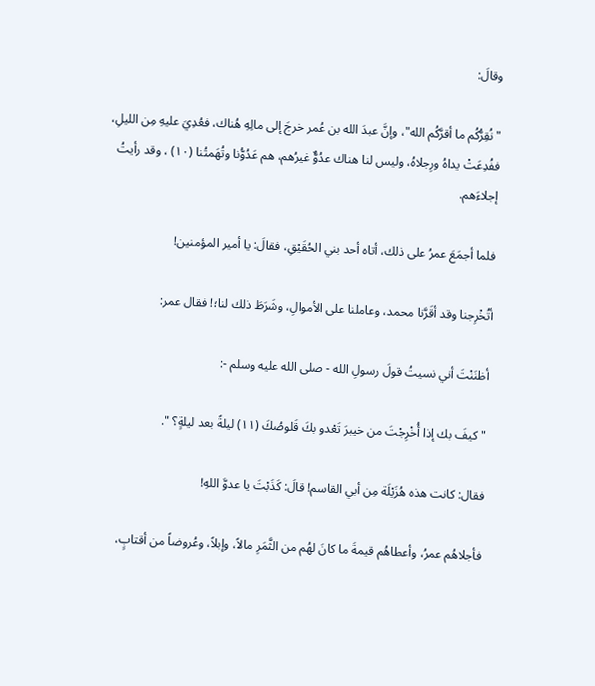وقالَ:

"نُقِرُّكُم ما أقرَّكُم الله"، وإنَّ عبدَ الله بن عُمر خرجَ إلى مالِهِ هُناك، فعُدِيَ عليهِ مِن الليلِ، ففُدِعَتْ يداهُ ورِجلاهُ، وليس لنا هناك عدُوٌّ غيرُهم، هم عَدُوُّنا وتُهَمتُنا (١٠) ، وقد رأيتُ إجلاءَهم.

فلما أجمَعَ عمرُ على ذلك، أتاه أحد بني الحُقَيْقِ، فقالَ: يا أمير المؤمنين!

أتُخْرِجنا وقد أقَرَّنا محمد، وعاملنا على الأموالِ، وشَرَطَ ذلك لنا؛! فقال عمر:

أظنَنْتَ أني نسيتُ قولَ رسولِ الله - صلى الله عليه وسلم -:

"كيفَ بك إذا أُخْرِجْتَ من خيبرَ تَعْدو بكَ قَلوصُكَ (١١) ليلةً بعد ليلةٍ؟ ".

فقال: كانت هذه هُزَيْلَة مِن أبي القاسم! قالَ: كَذَبْتَ يا عدوَّ اللهِ!

فأجلاهُم عمرُ، وأعطاهُم قيمةَ ما كانَ لهُم من الثَّمَرِ مالاً، وإبلاً، وعُروضاً من أقتابٍ،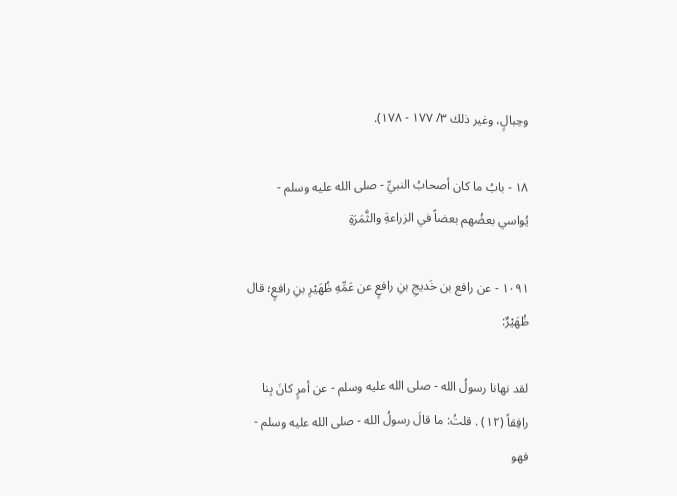وحِبالٍ، وغير ذلك ٣/ ١٧٧ - ١٧٨).

١٨ - بابُ ما كان أصحابُ النبيِّ - صلى الله عليه وسلم - يُواسي بعضُهم بعضاً في الزراعةِ والثَّمَرَةِ

١٠٩١ - عن رافع بن خَديجِ بنِ رافعٍ عن عَمِّهِ ظُهَيْرِ بنِ رافعٍ؛ قال ظُهَيْرٌ:

لقد نهانا رسولُ الله - صلى الله عليه وسلم - عن أمرٍ كانَ بِنا رافِقاً (١٢) . قلتُ: ما قالَ رسولُ الله - صلى الله عليه وسلم - فهو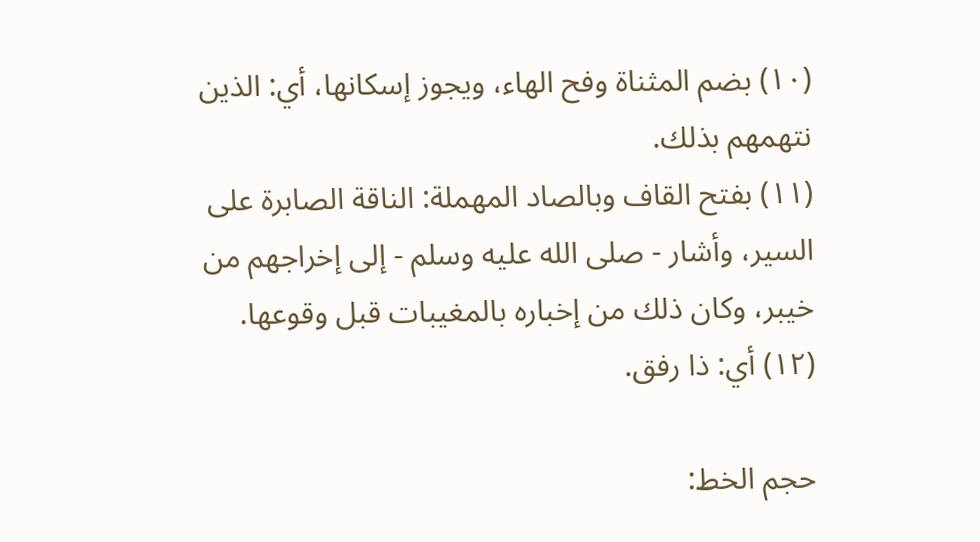(١٠) بضم المثناة وفح الهاء، ويجوز إسكانها، أي: الذين نتهمهم بذلك.
(١١) بفتح القاف وبالصاد المهملة: الناقة الصابرة على السير، وأشار - صلى الله عليه وسلم - إلى إخراجهم من خيبر، وكان ذلك من إخباره بالمغيبات قبل وقوعها.
(١٢) أي: ذا رفق.

حجم الخط: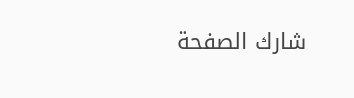شارك الصفحة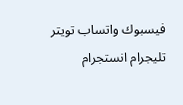فيسبوك واتساب تويتر تليجرام انستجرام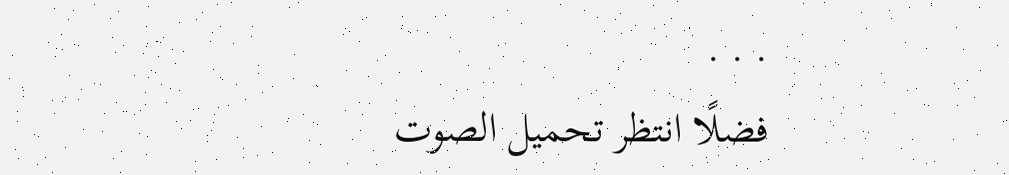. . .
فضلًا انتظر تحميل الصوت